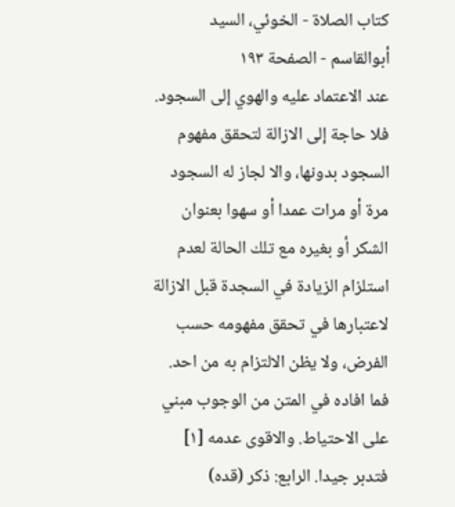كتاب الصلاة - الخوئي، السيد أبوالقاسم - الصفحة ١٩٣
عند الاعتماد عليه والهوي إلى السجود. فلا حاجة إلى الازالة لتحقق مفهوم السجود بدونها، والا لجاز له السجود مرة أو مرات عمدا أو سهوا بعنوان الشكر أو بغيره مع تلك الحالة لعدم استلزام الزيادة في السجدة قبل الازالة لاعتبارها في تحقق مفهومه حسب الفرض، ولا يظن الالتزام به من احد. فما افاده في المتن من الوجوب مبني على الاحتياط. والاقوى عدمه [١] فتدبر جيدا. الرابع: ذكر (قده)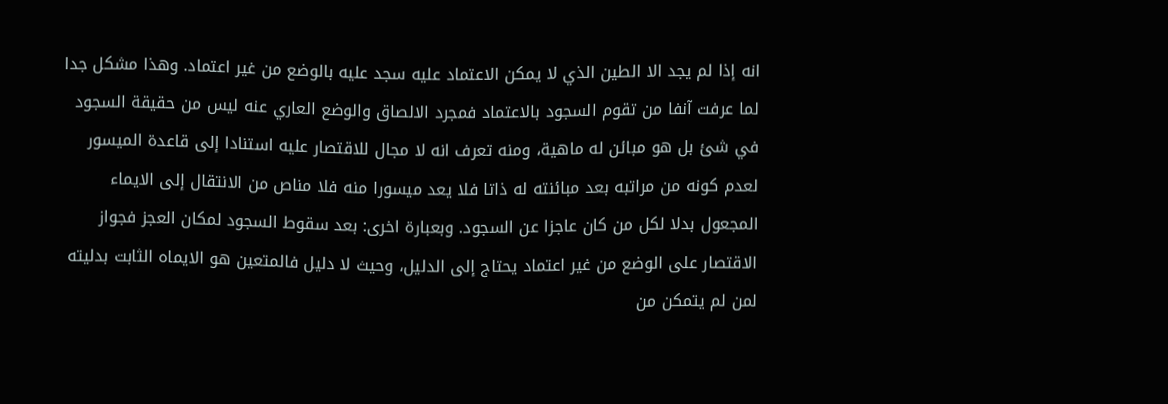انه إذا لم يجد الا الطين الذي لا يمكن الاعتماد عليه سجد عليه بالوضع من غير اعتماد. وهذا مشكل جدا لما عرفت آنفا من تقوم السجود بالاعتماد فمجرد الالصاق والوضع العاري عنه ليس من حقيقة السجود في شئ بل هو مبائن له ماهية، ومنه تعرف انه لا مجال للاقتصار عليه استنادا إلى قاعدة الميسور لعدم كونه من مراتبه بعد مبائنته له ذاتا فلا يعد ميسورا منه فلا مناص من الانتقال إلى الايماء المجعول بدلا لكل من كان عاجزا عن السجود. وبعبارة اخرى: بعد سقوط السجود لمكان العجز فجواز الاقتصار على الوضع من غير اعتماد يحتاج إلى الدليل، وحيث لا دليل فالمتعين هو الايماه الثابت بدليته لمن لم يتمكن من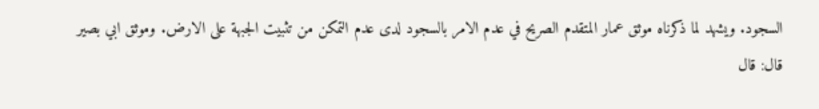السجود. ويشهد لما ذكرناه موثق عمار المتقدم الصريح في عدم الامر بالسجود لدى عدم التمكن من تثبيت الجبهة على الارض. وموثق ابي بصير قال: قال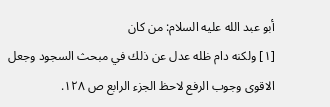أبو عبد الله عليه السلام: من كان
[١] ولكنه دام ظله عدل عن ذلك في مبحث السجود وجعل الاقوى وجوب الرفع لاحظ الجزء الرابع ص ١٢٨.